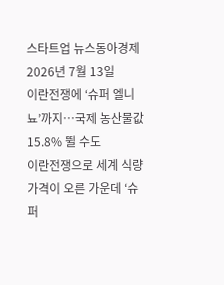스타트업 뉴스동아경제2026년 7월 13일
이란전쟁에 ‘슈퍼 엘니뇨’까지…국제 농산물값 15.8% 뛸 수도
이란전쟁으로 세계 식량가격이 오른 가운데 ‘슈퍼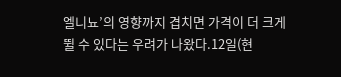엘니뇨’의 영향까지 겹치면 가격이 더 크게 뛸 수 있다는 우려가 나왔다.12일(현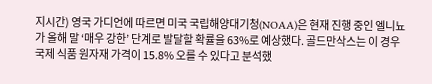지시간) 영국 가디언에 따르면 미국 국립해양대기청(NOAA)은 현재 진행 중인 엘니뇨가 올해 말 ‘매우 강한’ 단계로 발달할 확률을 63%로 예상했다. 골드만삭스는 이 경우 국제 식품 원자재 가격이 15.8% 오를 수 있다고 분석했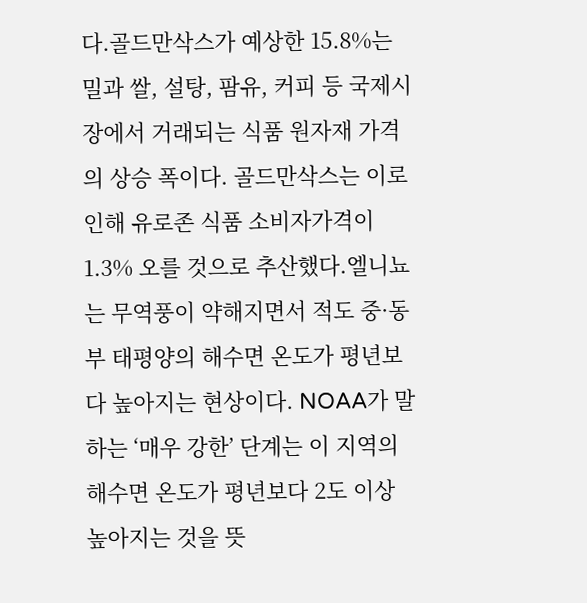다.골드만삭스가 예상한 15.8%는 밀과 쌀, 설탕, 팜유, 커피 등 국제시장에서 거래되는 식품 원자재 가격의 상승 폭이다. 골드만삭스는 이로 인해 유로존 식품 소비자가격이 1.3% 오를 것으로 추산했다.엘니뇨는 무역풍이 약해지면서 적도 중·동부 태평양의 해수면 온도가 평년보다 높아지는 현상이다. NOAA가 말하는 ‘매우 강한’ 단계는 이 지역의 해수면 온도가 평년보다 2도 이상 높아지는 것을 뜻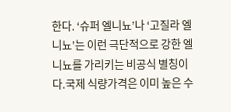한다. ‘슈퍼 엘니뇨’나 ‘고질라 엘니뇨’는 이런 극단적으로 강한 엘니뇨를 가리키는 비공식 별칭이다.국제 식량가격은 이미 높은 수